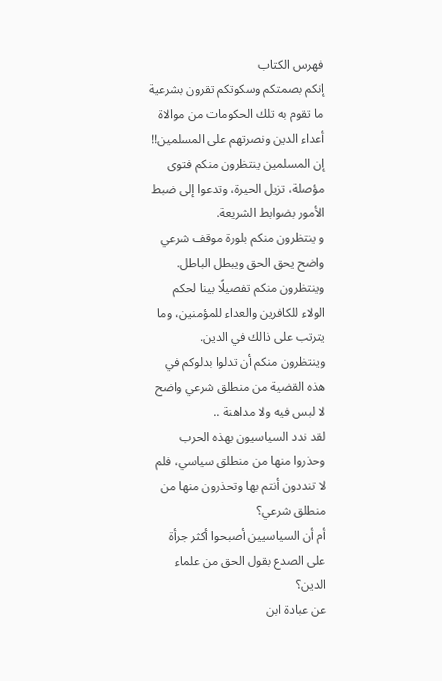فهرس الكتاب
إنكم بصمتكم وسكوتكم تقرون بشرعية ما تقوم به تلك الحكومات من موالاة أعداء الدين ونصرتهم على المسلمين!!
إن المسلمين ينتظرون منكم فتوى مؤصلة، تزيل الحيرة، وتدعوا إلى ضبط الأمور بضوابط الشريعة.
و ينتظرون منكم بلورة موقف شرعي واضح يحق الحق ويبطل الباطل.
وينتظرون منكم تفصيلًا بينا لحكم الولاء للكافرين والعداء للمؤمنين، وما يترتب على ذالك في الدين.
وينتظرون منكم أن تدلوا بدلوكم في هذه القضية من منطلق شرعي واضح لا لبس فيه ولا مداهنة ..
لقد ندد السياسيون بهذه الحرب وحذروا منها من منطلق سياسي، فلم لا تنددون أنتم بها وتحذرون منها من منطلق شرعي؟
أم أن السياسيين أصبحوا أكثر جرأة على الصدع بقول الحق من علماء الدين؟
عن عبادة ابن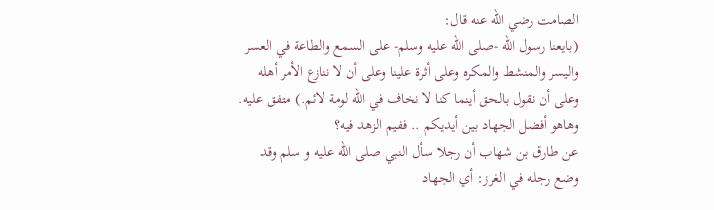الصامت رضي الله عنه قال:
(بايعنا رسول الله -صلى الله عليه وسلم- على السمع والطاعة في العسر واليسر والمنشط والمكره وعلى أثرة علينا وعلى أن لا ننازع الأمر أهله وعلى أن نقول بالحق أينما كنا لا نخاف في الله لومة لائم.) متفق عليه.
وهاهو أفضل الجهاد بين أيديكم .. ففيم الزهد فيه؟
عن طارق بن شهاب أن رجلا سأل النبي صلى الله عليه و سلم وقد وضع رجله في الغرز: أي الجهاد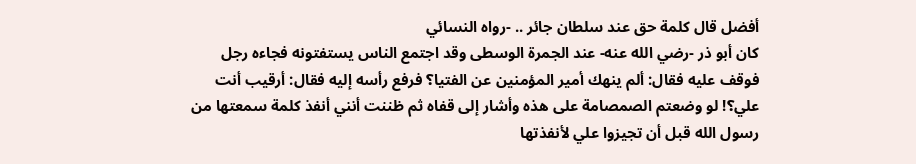أفضل قال كلمة حق عند سلطان جائر .. -رواه النسائي
كان أبو ذر -رضي الله عنه- عند الجمرة الوسطى وقد اجتمع الناس يستفتونه فجاءه رجل فوقف عليه فقال: ألم ينهك أمير المؤمنين عن الفتيا؟ فرفع رأسه إليه فقال: أرقيب أنت علي؟! لو وضعتم الصمصامة على هذه وأشار إلى قفاه ثم ظننت أنني أنفذ كلمة سمعتها من رسول الله قبل أن تجيزوا علي لأنفذتها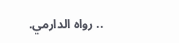.. رواه الدارمي.